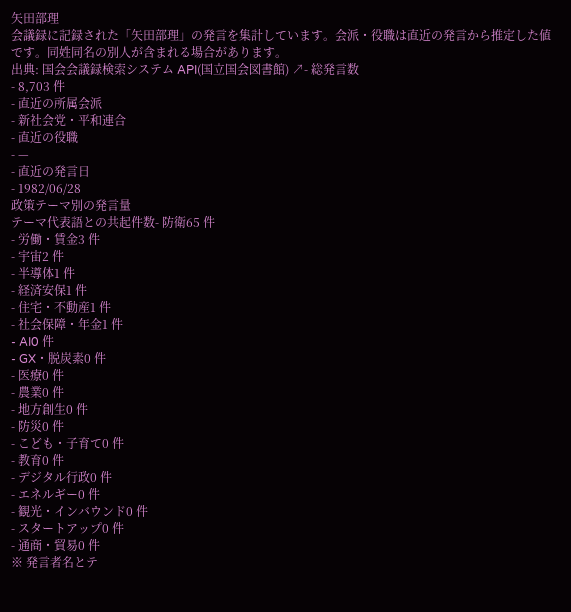矢田部理
会議録に記録された「矢田部理」の発言を集計しています。会派・役職は直近の発言から推定した値です。同姓同名の別人が含まれる場合があります。
出典: 国会会議録検索システム API(国立国会図書館) ↗- 総発言数
- 8,703 件
- 直近の所属会派
- 新社会党・平和連合
- 直近の役職
- —
- 直近の発言日
- 1982/06/28
政策テーマ別の発言量
テーマ代表語との共起件数- 防衛65 件
- 労働・賃金3 件
- 宇宙2 件
- 半導体1 件
- 経済安保1 件
- 住宅・不動産1 件
- 社会保障・年金1 件
- AI0 件
- GX・脱炭素0 件
- 医療0 件
- 農業0 件
- 地方創生0 件
- 防災0 件
- こども・子育て0 件
- 教育0 件
- デジタル行政0 件
- エネルギー0 件
- 観光・インバウンド0 件
- スタートアップ0 件
- 通商・貿易0 件
※ 発言者名とテ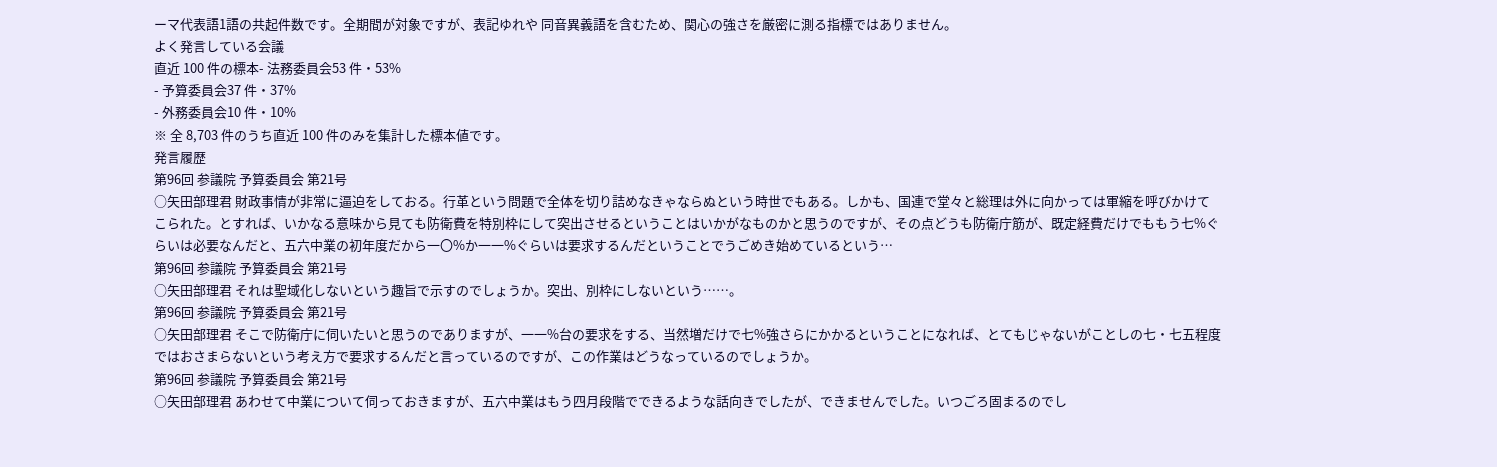ーマ代表語1語の共起件数です。全期間が対象ですが、表記ゆれや 同音異義語を含むため、関心の強さを厳密に測る指標ではありません。
よく発言している会議
直近 100 件の標本- 法務委員会53 件・53%
- 予算委員会37 件・37%
- 外務委員会10 件・10%
※ 全 8,703 件のうち直近 100 件のみを集計した標本値です。
発言履歴
第96回 参議院 予算委員会 第21号
○矢田部理君 財政事情が非常に逼迫をしておる。行革という問題で全体を切り詰めなきゃならぬという時世でもある。しかも、国連で堂々と総理は外に向かっては軍縮を呼びかけてこられた。とすれば、いかなる意味から見ても防衛費を特別枠にして突出させるということはいかがなものかと思うのですが、その点どうも防衛庁筋が、既定経費だけでももう七%ぐらいは必要なんだと、五六中業の初年度だから一〇%か一一%ぐらいは要求するんだということでうごめき始めているという…
第96回 参議院 予算委員会 第21号
○矢田部理君 それは聖域化しないという趣旨で示すのでしょうか。突出、別枠にしないという……。
第96回 参議院 予算委員会 第21号
○矢田部理君 そこで防衛庁に伺いたいと思うのでありますが、一一%台の要求をする、当然増だけで七%強さらにかかるということになれば、とてもじゃないがことしの七・七五程度ではおさまらないという考え方で要求するんだと言っているのですが、この作業はどうなっているのでしょうか。
第96回 参議院 予算委員会 第21号
○矢田部理君 あわせて中業について伺っておきますが、五六中業はもう四月段階でできるような話向きでしたが、できませんでした。いつごろ固まるのでし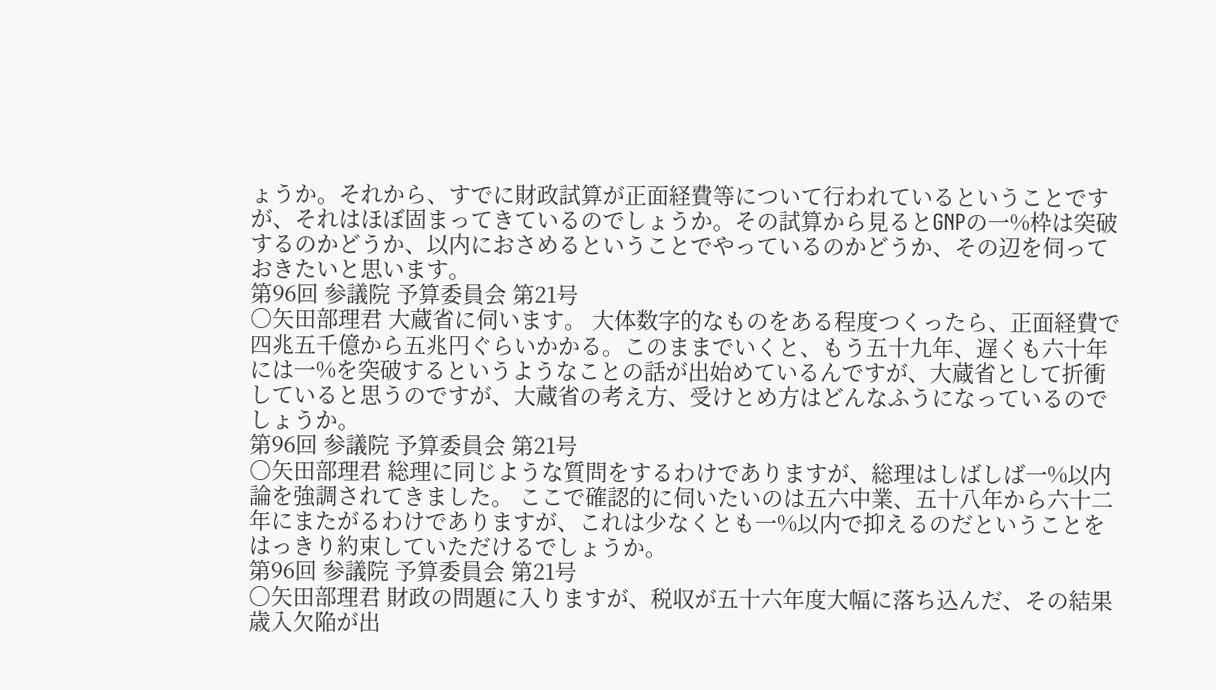ょうか。それから、すでに財政試算が正面経費等について行われているということですが、それはほぼ固まってきているのでしょうか。その試算から見るとGNPの一%枠は突破するのかどうか、以内におさめるということでやっているのかどうか、その辺を伺っておきたいと思います。
第96回 参議院 予算委員会 第21号
○矢田部理君 大蔵省に伺います。 大体数字的なものをある程度つくったら、正面経費で四兆五千億から五兆円ぐらいかかる。このままでいくと、もう五十九年、遅くも六十年には一%を突破するというようなことの話が出始めているんですが、大蔵省として折衝していると思うのですが、大蔵省の考え方、受けとめ方はどんなふうになっているのでしょうか。
第96回 参議院 予算委員会 第21号
○矢田部理君 総理に同じような質問をするわけでありますが、総理はしばしば一%以内論を強調されてきました。 ここで確認的に伺いたいのは五六中業、五十八年から六十二年にまたがるわけでありますが、これは少なくとも一%以内で抑えるのだということをはっきり約束していただけるでしょうか。
第96回 参議院 予算委員会 第21号
○矢田部理君 財政の問題に入りますが、税収が五十六年度大幅に落ち込んだ、その結果歳入欠陥が出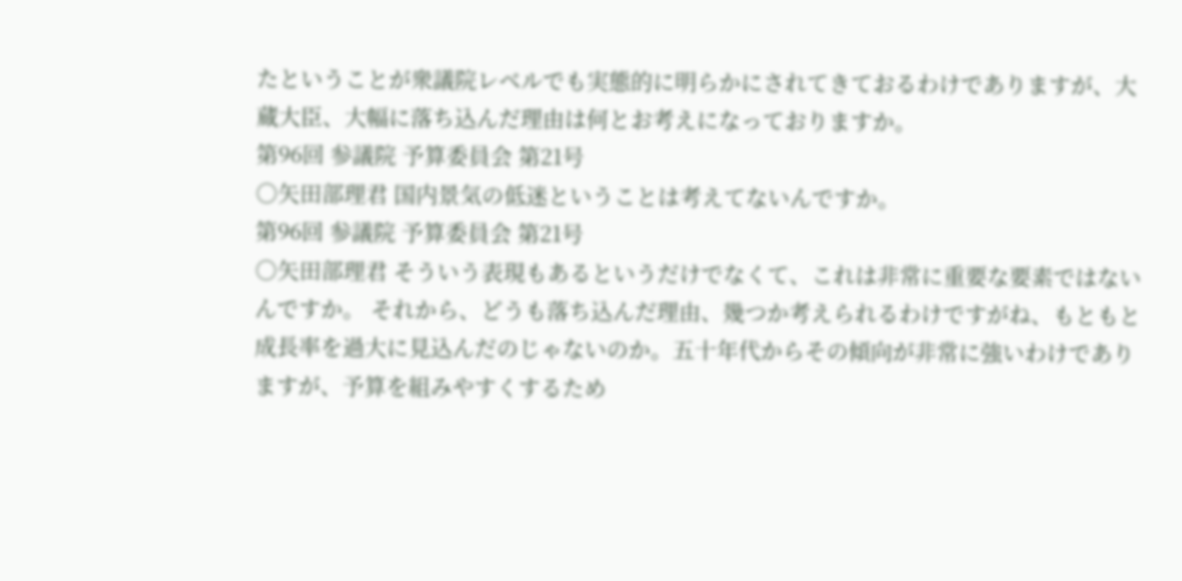たということが衆議院レベルでも実態的に明らかにされてきておるわけでありますが、大蔵大臣、大幅に落ち込んだ理由は何とお考えになっておりますか。
第96回 参議院 予算委員会 第21号
○矢田部理君 国内景気の低迷ということは考えてないんですか。
第96回 参議院 予算委員会 第21号
○矢田部理君 そういう表現もあるというだけでなくて、これは非常に重要な要素ではないんですか。 それから、どうも落ち込んだ理由、幾つか考えられるわけですがね、もともと成長率を過大に見込んだのじゃないのか。五十年代からその傾向が非常に強いわけでありますが、予算を組みやすくするため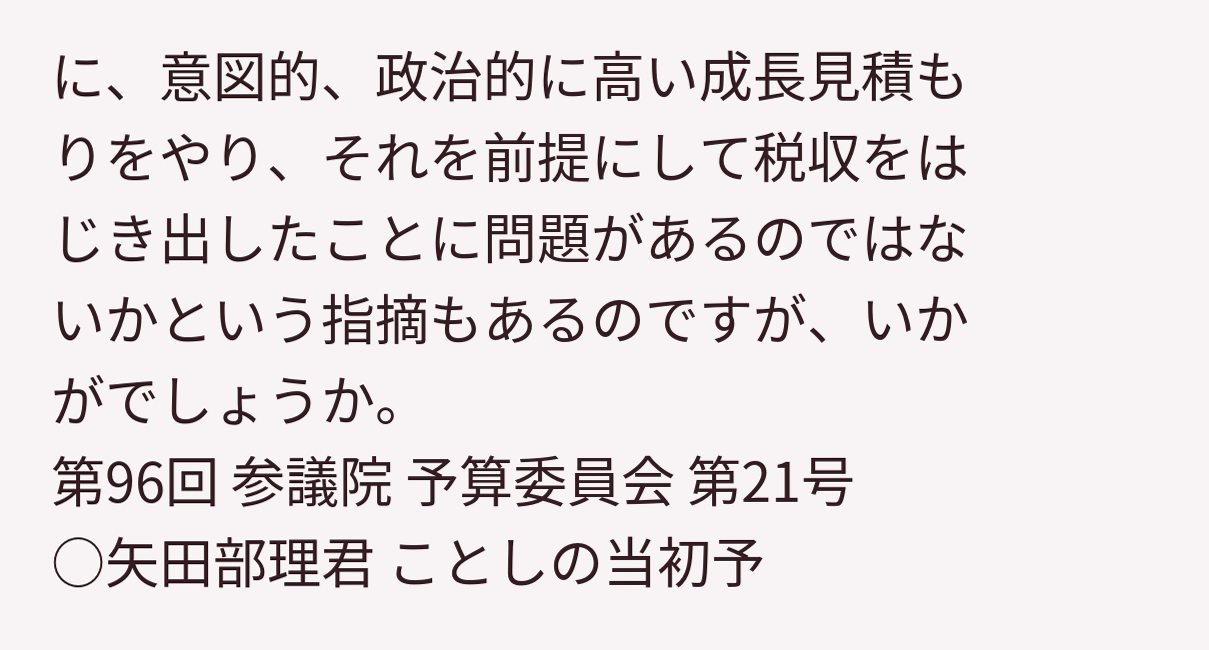に、意図的、政治的に高い成長見積もりをやり、それを前提にして税収をはじき出したことに問題があるのではないかという指摘もあるのですが、いかがでしょうか。
第96回 参議院 予算委員会 第21号
○矢田部理君 ことしの当初予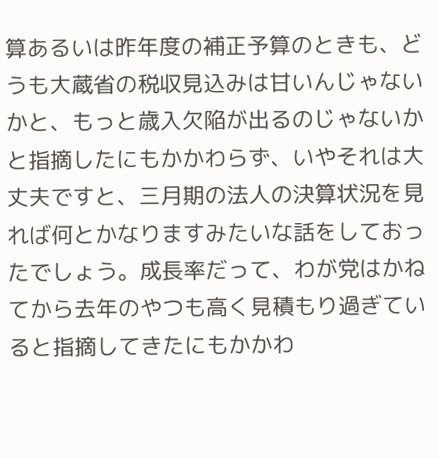算あるいは昨年度の補正予算のときも、どうも大蔵省の税収見込みは甘いんじゃないかと、もっと歳入欠陥が出るのじゃないかと指摘したにもかかわらず、いやそれは大丈夫ですと、三月期の法人の決算状況を見れば何とかなりますみたいな話をしておったでしょう。成長率だって、わが党はかねてから去年のやつも高く見積もり過ぎていると指摘してきたにもかかわ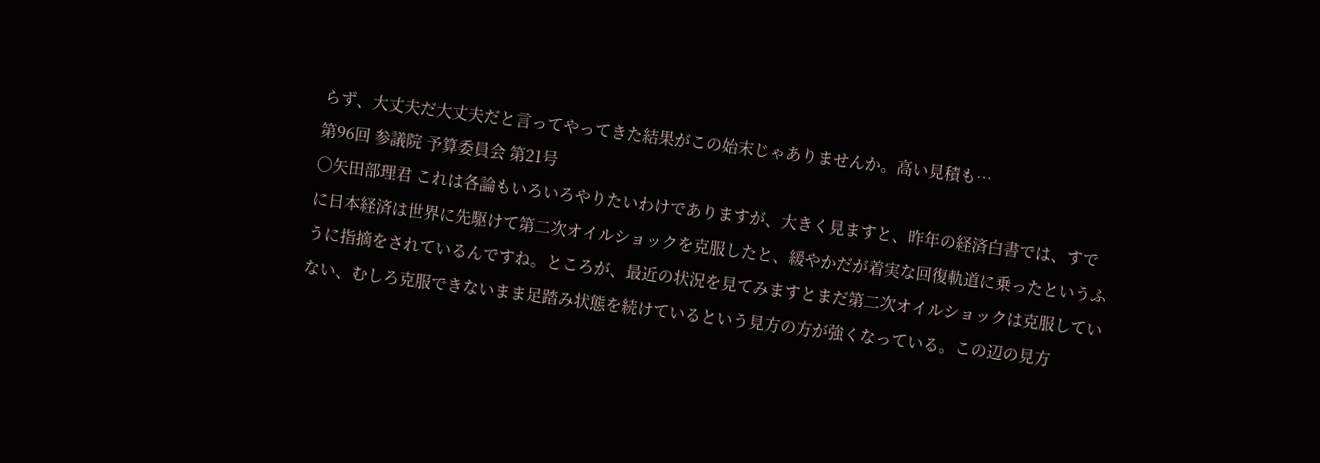らず、大丈夫だ大丈夫だと言ってやってきた結果がこの始末じゃありませんか。高い見積も…
第96回 参議院 予算委員会 第21号
○矢田部理君 これは各論もいろいろやりたいわけでありますが、大きく見ますと、昨年の経済白書では、すでに日本経済は世界に先駆けて第二次オイルショックを克服したと、緩やかだが着実な回復軌道に乗ったというふうに指摘をされているんですね。ところが、最近の状況を見てみますとまだ第二次オイルショックは克服していない、むしろ克服できないまま足踏み状態を続けているという見方の方が強くなっている。この辺の見方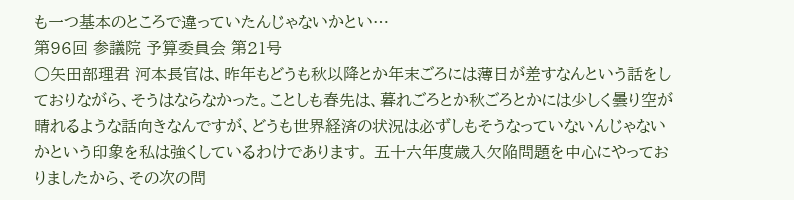も一つ基本のところで違っていたんじゃないかとい…
第96回 参議院 予算委員会 第21号
○矢田部理君 河本長官は、昨年もどうも秋以降とか年末ごろには薄日が差すなんという話をしておりながら、そうはならなかった。ことしも春先は、暮れごろとか秋ごろとかには少しく曇り空が晴れるような話向きなんですが、どうも世界経済の状況は必ずしもそうなっていないんじゃないかという印象を私は強くしているわけであります。 五十六年度歳入欠陥問題を中心にやっておりましたから、その次の問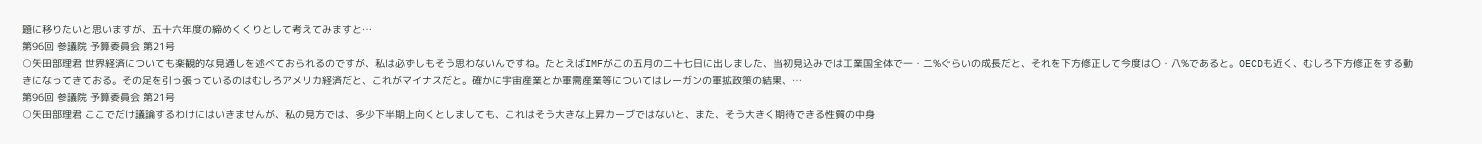題に移りたいと思いますが、五十六年度の締めくくりとして考えてみますと…
第96回 参議院 予算委員会 第21号
○矢田部理君 世界経済についても楽観的な見通しを述べておられるのですが、私は必ずしもそう思わないんですね。たとえばIMFがこの五月の二十七日に出しました、当初見込みでは工業国全体で一・二%ぐらいの成長だと、それを下方修正して今度は〇・八%であると。OECDも近く、むしろ下方修正をする動きになってきておる。その足を引っ張っているのはむしろアメリカ経済だと、これがマイナスだと。確かに宇宙産業とか軍需産業等についてはレーガンの軍拡政策の結果、…
第96回 参議院 予算委員会 第21号
○矢田部理君 ここでだけ議論するわけにはいきませんが、私の見方では、多少下半期上向くとしましても、これはそう大きな上昇カーブではないと、また、そう大きく期待できる性質の中身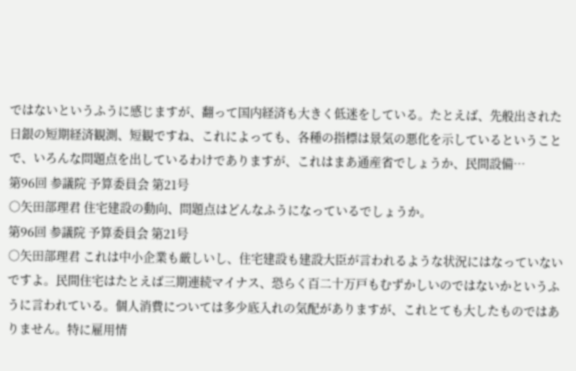ではないというふうに感じますが、翻って国内経済も大きく低迷をしている。たとえば、先般出された日銀の短期経済観測、短観ですね、これによっても、各種の指標は景気の悪化を示しているということで、いろんな問題点を出しているわけでありますが、これはまあ通産省でしょうか、民間設備…
第96回 参議院 予算委員会 第21号
○矢田部理君 住宅建設の動向、問題点はどんなふうになっているでしょうか。
第96回 参議院 予算委員会 第21号
○矢田部理君 これは中小企業も厳しいし、住宅建設も建設大臣が言われるような状況にはなっていないですよ。民間住宅はたとえば三期連続マイナス、恐らく百二十万戸もむずかしいのではないかというふうに言われている。個人消費については多少底入れの気配がありますが、これとても大したものではありません。特に雇用情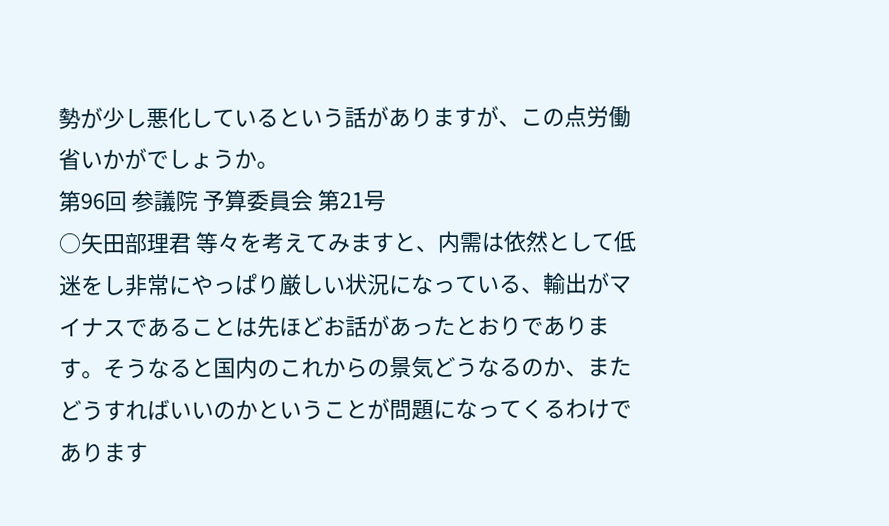勢が少し悪化しているという話がありますが、この点労働省いかがでしょうか。
第96回 参議院 予算委員会 第21号
○矢田部理君 等々を考えてみますと、内需は依然として低迷をし非常にやっぱり厳しい状況になっている、輸出がマイナスであることは先ほどお話があったとおりであります。そうなると国内のこれからの景気どうなるのか、またどうすればいいのかということが問題になってくるわけであります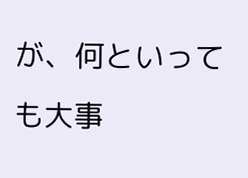が、何といっても大事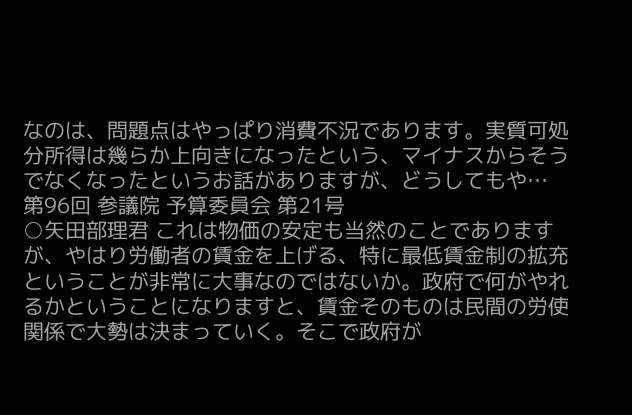なのは、問題点はやっぱり消費不況であります。実質可処分所得は幾らか上向きになったという、マイナスからそうでなくなったというお話がありますが、どうしてもや…
第96回 参議院 予算委員会 第21号
○矢田部理君 これは物価の安定も当然のことでありますが、やはり労働者の賃金を上げる、特に最低賃金制の拡充ということが非常に大事なのではないか。政府で何がやれるかということになりますと、賃金そのものは民間の労使関係で大勢は決まっていく。そこで政府が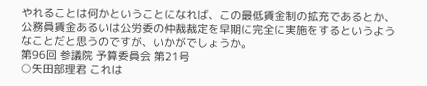やれることは何かということになれば、この最低賃金制の拡充であるとか、公務員賃金あるいは公労委の仲裁裁定を早期に完全に実施をするというようなことだと思うのですが、いかがでしょうか。
第96回 参議院 予算委員会 第21号
○矢田部理君 これは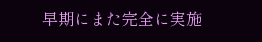早期にまた完全に実施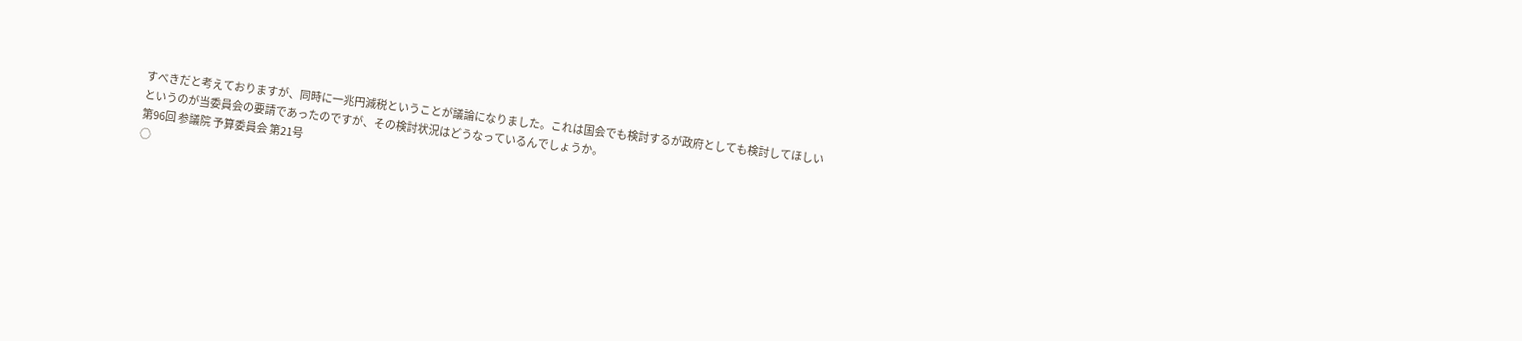すべきだと考えておりますが、同時に一兆円減税ということが議論になりました。これは国会でも検討するが政府としても検討してほしいというのが当委員会の要請であったのですが、その検討状況はどうなっているんでしょうか。
第96回 参議院 予算委員会 第21号
○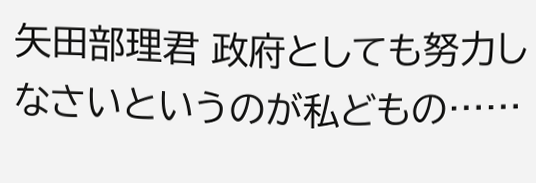矢田部理君 政府としても努力しなさいというのが私どもの……